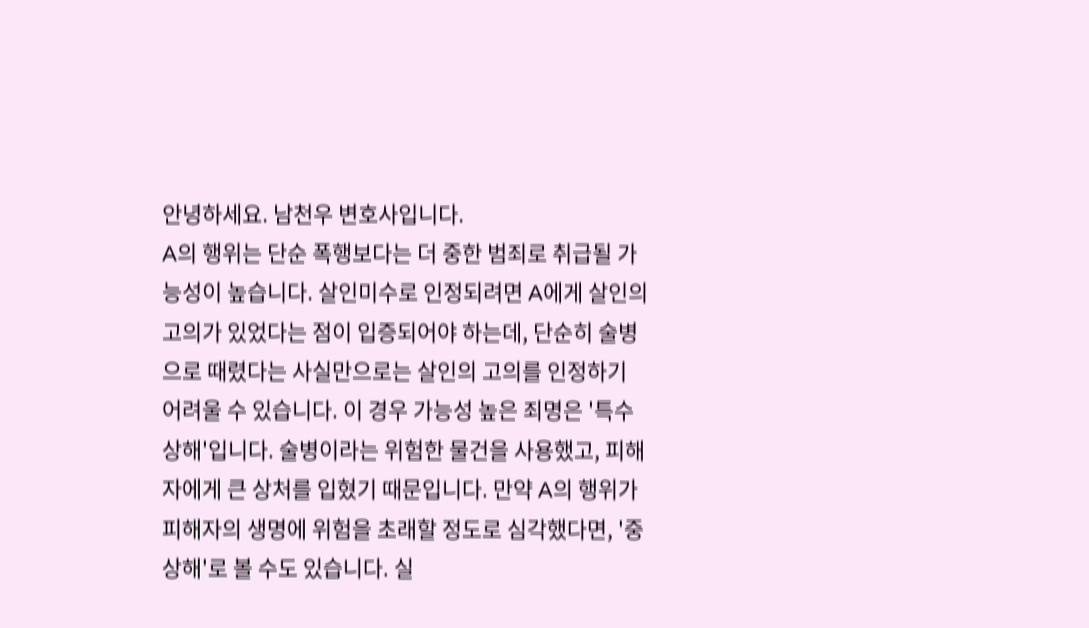안녕하세요. 남천우 변호사입니다.
A의 행위는 단순 폭행보다는 더 중한 범죄로 취급될 가능성이 높습니다. 살인미수로 인정되려면 A에게 살인의 고의가 있었다는 점이 입증되어야 하는데, 단순히 술병으로 때렸다는 사실만으로는 살인의 고의를 인정하기 어려울 수 있습니다. 이 경우 가능성 높은 죄명은 '특수상해'입니다. 술병이라는 위험한 물건을 사용했고, 피해자에게 큰 상처를 입혔기 때문입니다. 만약 A의 행위가 피해자의 생명에 위험을 초래할 정도로 심각했다면, '중상해'로 볼 수도 있습니다. 실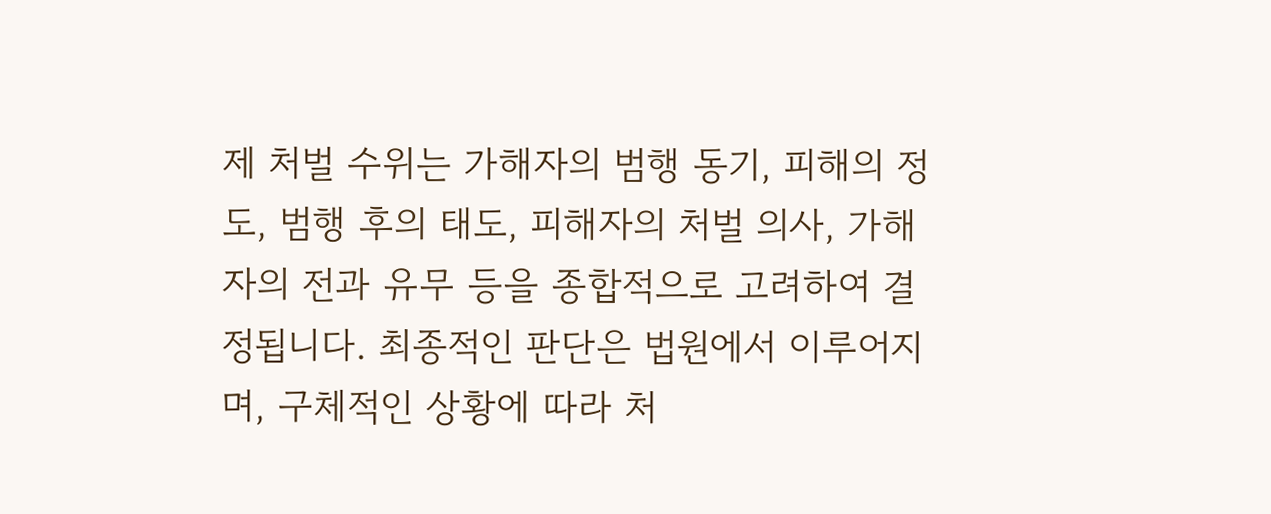제 처벌 수위는 가해자의 범행 동기, 피해의 정도, 범행 후의 태도, 피해자의 처벌 의사, 가해자의 전과 유무 등을 종합적으로 고려하여 결정됩니다. 최종적인 판단은 법원에서 이루어지며, 구체적인 상황에 따라 처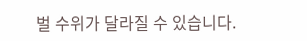벌 수위가 달라질 수 있습니다.